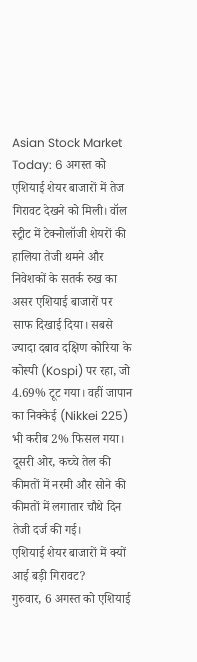Asian Stock Market Today: 6 अगस्त को एशियाई शेयर बाजारों में तेज गिरावट देखने को मिली। वॉल स्ट्रीट में टेक्नोलॉजी शेयरों की हालिया तेजी थमने और निवेशकों के सतर्क रुख का असर एशियाई बाजारों पर साफ दिखाई दिया। सबसे ज्यादा दबाव दक्षिण कोरिया के कोस्पी (Kospi) पर रहा, जो 4.69% टूट गया। वहीं जापान का निक्केई (Nikkei 225) भी करीब 2% फिसल गया। दूसरी ओर, कच्चे तेल की कीमतों में नरमी और सोने की कीमतों में लगातार चौथे दिन तेजी दर्ज की गई।
एशियाई शेयर बाजारों में क्यों आई बड़ी गिरावट?
गुरुवार, 6 अगस्त को एशियाई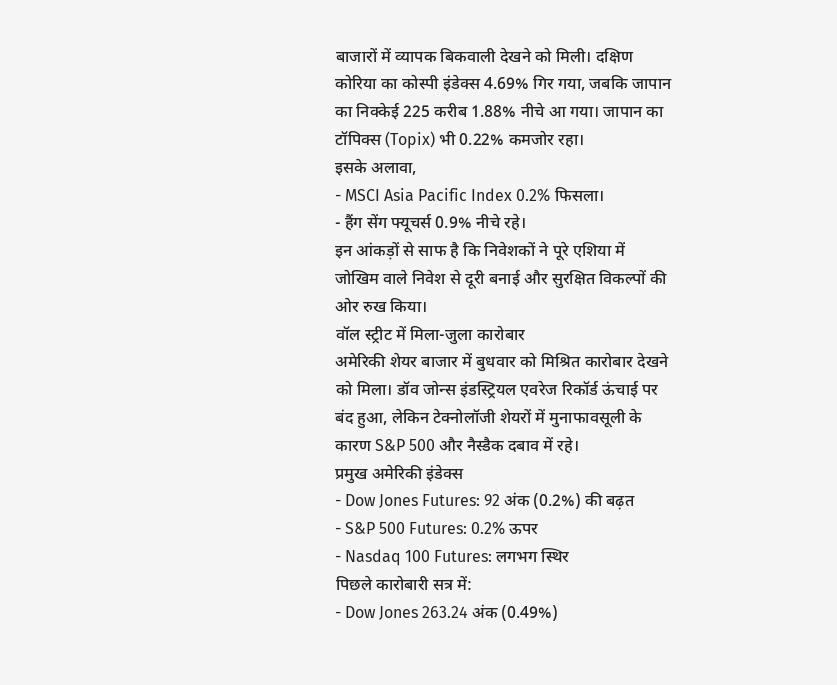बाजारों में व्यापक बिकवाली देखने को मिली। दक्षिण कोरिया का कोस्पी इंडेक्स 4.69% गिर गया, जबकि जापान का निक्केई 225 करीब 1.88% नीचे आ गया। जापान का टॉपिक्स (Topix) भी 0.22% कमजोर रहा।
इसके अलावा,
- MSCI Asia Pacific Index 0.2% फिसला।
- हैंग सेंग फ्यूचर्स 0.9% नीचे रहे।
इन आंकड़ों से साफ है कि निवेशकों ने पूरे एशिया में जोखिम वाले निवेश से दूरी बनाई और सुरक्षित विकल्पों की ओर रुख किया।
वॉल स्ट्रीट में मिला-जुला कारोबार
अमेरिकी शेयर बाजार में बुधवार को मिश्रित कारोबार देखने को मिला। डॉव जोन्स इंडस्ट्रियल एवरेज रिकॉर्ड ऊंचाई पर बंद हुआ, लेकिन टेक्नोलॉजी शेयरों में मुनाफावसूली के कारण S&P 500 और नैस्डैक दबाव में रहे।
प्रमुख अमेरिकी इंडेक्स
- Dow Jones Futures: 92 अंक (0.2%) की बढ़त
- S&P 500 Futures: 0.2% ऊपर
- Nasdaq 100 Futures: लगभग स्थिर
पिछले कारोबारी सत्र में:
- Dow Jones 263.24 अंक (0.49%)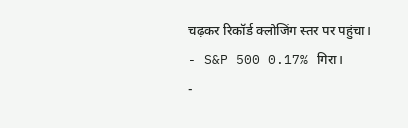चढ़कर रिकॉर्ड क्लोजिंग स्तर पर पहुंचा।
- S&P 500 0.17% गिरा।
-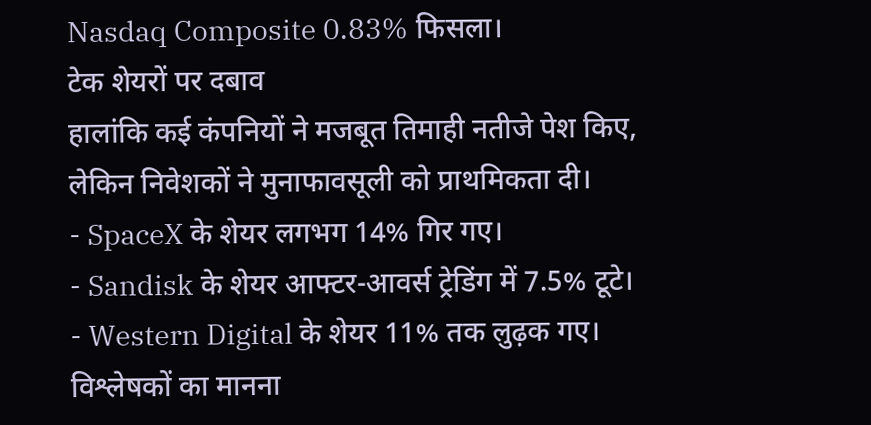Nasdaq Composite 0.83% फिसला।
टेक शेयरों पर दबाव
हालांकि कई कंपनियों ने मजबूत तिमाही नतीजे पेश किए, लेकिन निवेशकों ने मुनाफावसूली को प्राथमिकता दी।
- SpaceX के शेयर लगभग 14% गिर गए।
- Sandisk के शेयर आफ्टर-आवर्स ट्रेडिंग में 7.5% टूटे।
- Western Digital के शेयर 11% तक लुढ़क गए।
विश्लेषकों का मानना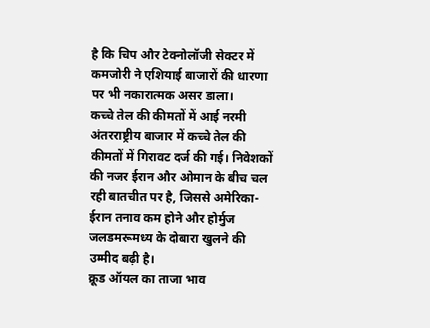है कि चिप और टेक्नोलॉजी सेक्टर में कमजोरी ने एशियाई बाजारों की धारणा पर भी नकारात्मक असर डाला।
कच्चे तेल की कीमतों में आई नरमी
अंतरराष्ट्रीय बाजार में कच्चे तेल की कीमतों में गिरावट दर्ज की गई। निवेशकों की नजर ईरान और ओमान के बीच चल रही बातचीत पर है, जिससे अमेरिका-ईरान तनाव कम होने और होर्मुज जलडमरूमध्य के दोबारा खुलने की उम्मीद बढ़ी है।
क्रूड ऑयल का ताजा भाव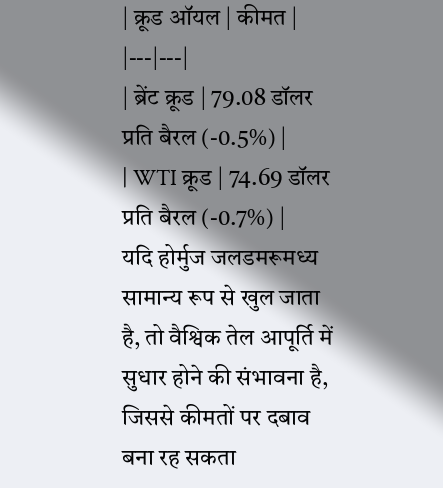| क्रूड ऑयल | कीमत |
|---|---|
| ब्रेंट क्रूड | 79.08 डॉलर प्रति बैरल (-0.5%) |
| WTI क्रूड | 74.69 डॉलर प्रति बैरल (-0.7%) |
यदि होर्मुज जलडमरूमध्य सामान्य रूप से खुल जाता है, तो वैश्विक तेल आपूर्ति में सुधार होने की संभावना है, जिससे कीमतों पर दबाव बना रह सकता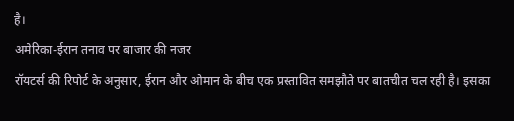है।
अमेरिका-ईरान तनाव पर बाजार की नजर
रॉयटर्स की रिपोर्ट के अनुसार, ईरान और ओमान के बीच एक प्रस्तावित समझौते पर बातचीत चल रही है। इसका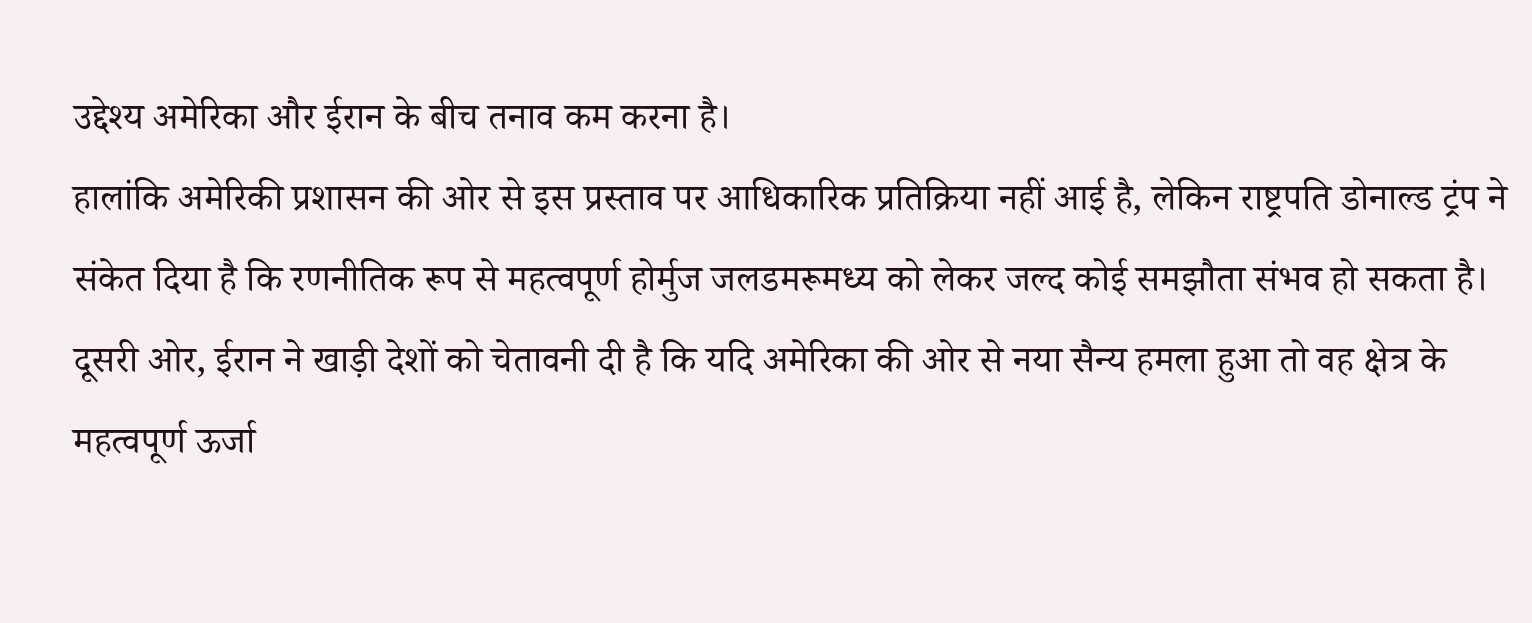उद्देश्य अमेरिका और ईरान के बीच तनाव कम करना है।
हालांकि अमेरिकी प्रशासन की ओर से इस प्रस्ताव पर आधिकारिक प्रतिक्रिया नहीं आई है, लेकिन राष्ट्रपति डोनाल्ड ट्रंप ने संकेत दिया है कि रणनीतिक रूप से महत्वपूर्ण होर्मुज जलडमरूमध्य को लेकर जल्द कोई समझौता संभव हो सकता है।
दूसरी ओर, ईरान ने खाड़ी देशों को चेतावनी दी है कि यदि अमेरिका की ओर से नया सैन्य हमला हुआ तो वह क्षेत्र के महत्वपूर्ण ऊर्जा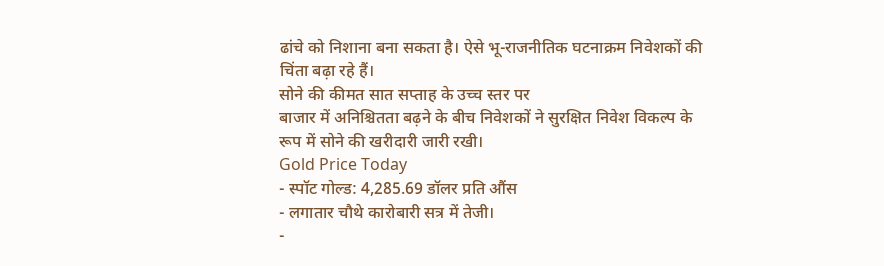ढांचे को निशाना बना सकता है। ऐसे भू-राजनीतिक घटनाक्रम निवेशकों की चिंता बढ़ा रहे हैं।
सोने की कीमत सात सप्ताह के उच्च स्तर पर
बाजार में अनिश्चितता बढ़ने के बीच निवेशकों ने सुरक्षित निवेश विकल्प के रूप में सोने की खरीदारी जारी रखी।
Gold Price Today
- स्पॉट गोल्ड: 4,285.69 डॉलर प्रति औंस
- लगातार चौथे कारोबारी सत्र में तेजी।
-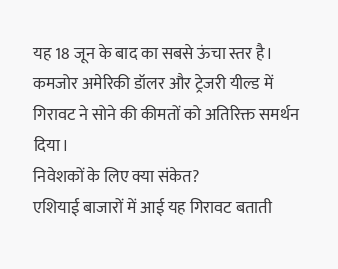यह 18 जून के बाद का सबसे ऊंचा स्तर है।
कमजोर अमेरिकी डॉलर और ट्रेजरी यील्ड में गिरावट ने सोने की कीमतों को अतिरिक्त समर्थन दिया।
निवेशकों के लिए क्या संकेत?
एशियाई बाजारों में आई यह गिरावट बताती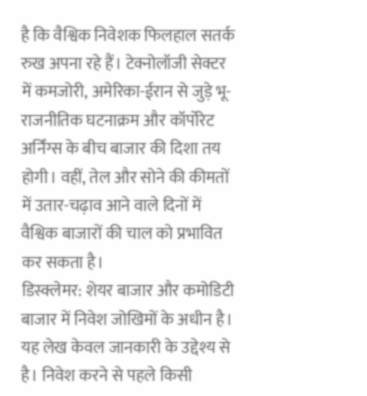है कि वैश्विक निवेशक फिलहाल सतर्क रुख अपना रहे हैं। टेक्नोलॉजी सेक्टर में कमजोरी, अमेरिका-ईरान से जुड़े भू-राजनीतिक घटनाक्रम और कॉर्पोरेट अर्निंग्स के बीच बाजार की दिशा तय होगी। वहीं, तेल और सोने की कीमतों में उतार-चढ़ाव आने वाले दिनों में वैश्विक बाजारों की चाल को प्रभावित कर सकता है।
डिस्क्लेमर: शेयर बाजार और कमोडिटी बाजार में निवेश जोखिमों के अधीन है। यह लेख केवल जानकारी के उद्देश्य से है। निवेश करने से पहले किसी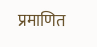प्रमाणित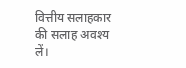वित्तीय सलाहकार की सलाह अवश्य लें।